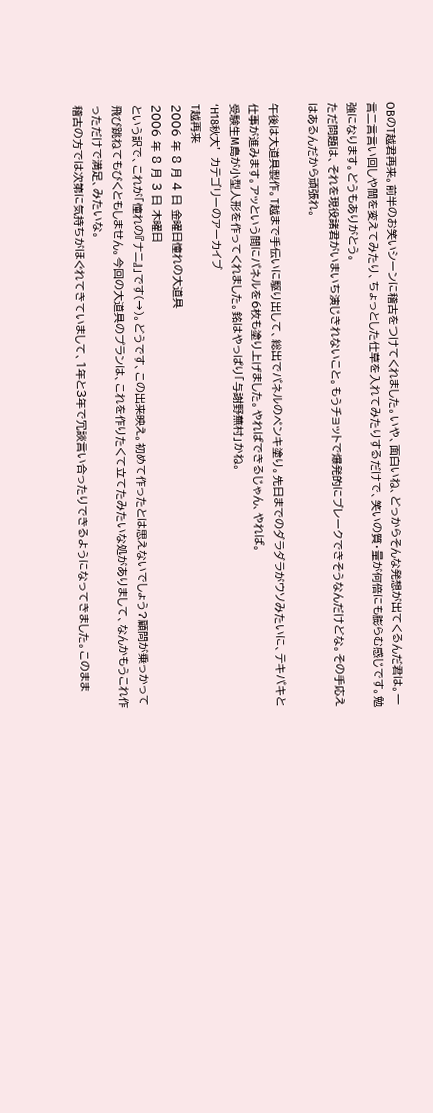OBのT越君再来。前半のお笑いシーンに稽古をつけてくれました。いや、面白いね、どっからそんな発想が出てくるんだ君は。一言二言言い回しや間を変えてみたり、ちょっとした仕草を入れてみたりするだけで、笑いの質・量が何倍にも膨らむ感じです。勉強になります。どうもありがとう。
ただ問題は、それを現役諸君がいまいち演じきれないこと。もうチョットで爆発的にブレークできそうなんだけどな。その手応えはあるんだから頑張れ。

午後は大道具製作。T越まで手伝いに駆り出して、総出でパネルのペンキ塗り。先日までのダラダラがウソみたいに、テキパキと仕事が進みます。アッという間にパネルを6枚も塗り上げました。やればできるじゃん、やれば。
受験生M島が小型人形を作ってくれました。銘はやっぱり「与謝野蕪村」かね。
‘H18秋大’ カテゴリーのアーカイブ
T越再来
2006 年 8 月 4 日 金曜日憧れの大道具
2006 年 8 月 3 日 木曜日
という訳で、これが「憧れの『ナニ』」です(→)。どうです、この出来映え。初めて作ったとは思えないでしょう?顧問が乗っかって飛び跳ねてもびくともしません。今回の大道具のプランは、これを作りたくて立てたみたいな処がありまして、なんかもうこれ作っただけで満足、みたいな。
稽古の方では次第に気持ちがほぐれてきていまして、1年と3年で冗談言い合ったりできるようになってきました。このまま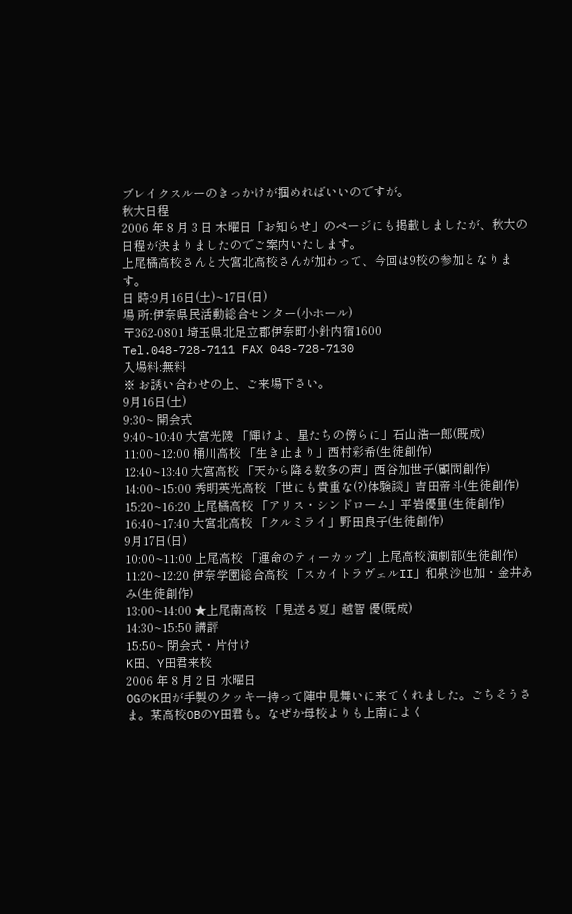ブレイクスルーのきっかけが掴めればいいのですが。
秋大日程
2006 年 8 月 3 日 木曜日「お知らせ」のページにも掲載しましたが、秋大の日程が決まりましたのでご案内いたします。
上尾橘高校さんと大宮北高校さんが加わって、今回は9校の参加となります。
日 時:9月16日(土)~17日(日)
場 所:伊奈県民活動総合センター(小ホール)
〒362-0801 埼玉県北足立郡伊奈町小針内宿1600
Tel.048-728-7111 FAX 048-728-7130
入場料:無料
※ お誘い合わせの上、ご来場下さい。
9月16日(土)
9:30~ 開会式
9:40~10:40 大宮光陵 「輝けよ、星たちの傍らに」石山浩一郎(既成)
11:00~12:00 桶川高校 「生き止まり」西村彩希(生徒創作)
12:40~13:40 大宮高校 「天から降る数多の声」西谷加世子(顧問創作)
14:00~15:00 秀明英光高校 「世にも貴重な(?)体験談」吉田帝斗(生徒創作)
15:20~16:20 上尾橘高校 「アリス・シンドローム」平岩優里(生徒創作)
16:40~17:40 大宮北高校 「クルミライ」野田良子(生徒創作)
9月17日(日)
10:00~11:00 上尾高校 「運命のティーカップ」上尾高校演劇部(生徒創作)
11:20~12:20 伊奈学園総合高校 「スカイトラヴェルII」和泉沙也加・金井あみ(生徒創作)
13:00~14:00 ★上尾南高校 「見送る夏」越智 優(既成)
14:30~15:50 講評
15:50~ 閉会式・片付け
K田、Y田君来校
2006 年 8 月 2 日 水曜日
OGのK田が手製のクッキー持って陣中見舞いに来てくれました。ごちそうさま。某高校OBのY田君も。なぜか母校よりも上南によく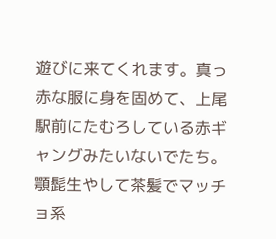遊びに来てくれます。真っ赤な服に身を固めて、上尾駅前にたむろしている赤ギャングみたいないでたち。顎髭生やして茶髪でマッチョ系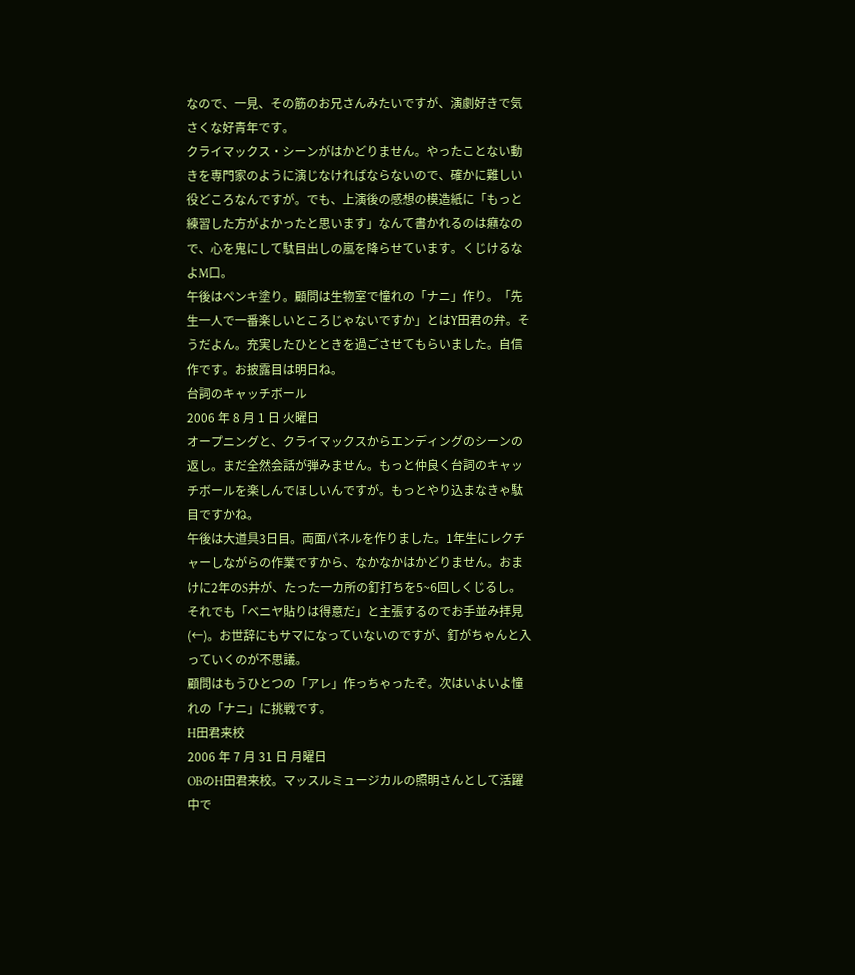なので、一見、その筋のお兄さんみたいですが、演劇好きで気さくな好青年です。
クライマックス・シーンがはかどりません。やったことない動きを専門家のように演じなければならないので、確かに難しい役どころなんですが。でも、上演後の感想の模造紙に「もっと練習した方がよかったと思います」なんて書かれるのは癪なので、心を鬼にして駄目出しの嵐を降らせています。くじけるなよM口。
午後はペンキ塗り。顧問は生物室で憧れの「ナニ」作り。「先生一人で一番楽しいところじゃないですか」とはY田君の弁。そうだよん。充実したひとときを過ごさせてもらいました。自信作です。お披露目は明日ね。
台詞のキャッチボール
2006 年 8 月 1 日 火曜日
オープニングと、クライマックスからエンディングのシーンの返し。まだ全然会話が弾みません。もっと仲良く台詞のキャッチボールを楽しんでほしいんですが。もっとやり込まなきゃ駄目ですかね。
午後は大道具3日目。両面パネルを作りました。1年生にレクチャーしながらの作業ですから、なかなかはかどりません。おまけに2年のS井が、たった一カ所の釘打ちを5~6回しくじるし。
それでも「ベニヤ貼りは得意だ」と主張するのでお手並み拝見(←)。お世辞にもサマになっていないのですが、釘がちゃんと入っていくのが不思議。
顧問はもうひとつの「アレ」作っちゃったぞ。次はいよいよ憧れの「ナニ」に挑戦です。
H田君来校
2006 年 7 月 31 日 月曜日
OBのH田君来校。マッスルミュージカルの照明さんとして活躍中で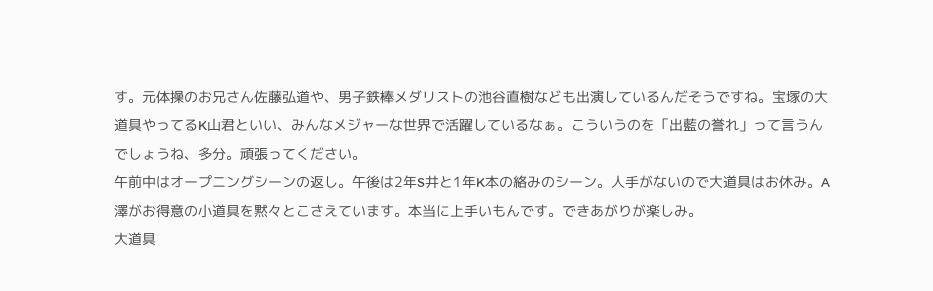す。元体操のお兄さん佐藤弘道や、男子鉄棒メダリストの池谷直樹なども出演しているんだそうですね。宝塚の大道具やってるK山君といい、みんなメジャーな世界で活躍しているなぁ。こういうのを「出藍の誉れ」って言うんでしょうね、多分。頑張ってください。
午前中はオープニングシーンの返し。午後は2年S井と1年K本の絡みのシーン。人手がないので大道具はお休み。A澤がお得意の小道具を黙々とこさえています。本当に上手いもんです。できあがりが楽しみ。
大道具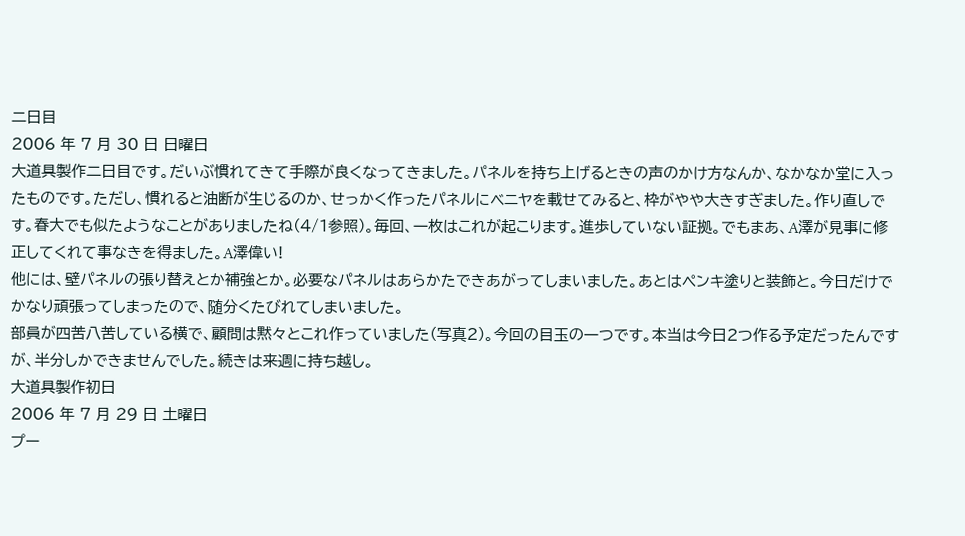二日目
2006 年 7 月 30 日 日曜日
大道具製作二日目です。だいぶ慣れてきて手際が良くなってきました。パネルを持ち上げるときの声のかけ方なんか、なかなか堂に入ったものです。ただし、慣れると油断が生じるのか、せっかく作ったパネルにベニヤを載せてみると、枠がやや大きすぎました。作り直しです。春大でも似たようなことがありましたね(4/1参照)。毎回、一枚はこれが起こります。進歩していない証拠。でもまあ、A澤が見事に修正してくれて事なきを得ました。A澤偉い!
他には、壁パネルの張り替えとか補強とか。必要なパネルはあらかたできあがってしまいました。あとはペンキ塗りと装飾と。今日だけでかなり頑張ってしまったので、随分くたびれてしまいました。
部員が四苦八苦している横で、顧問は黙々とこれ作っていました(写真2)。今回の目玉の一つです。本当は今日2つ作る予定だったんですが、半分しかできませんでした。続きは来週に持ち越し。
大道具製作初日
2006 年 7 月 29 日 土曜日
プー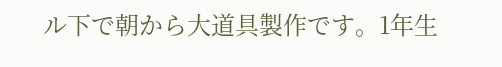ル下で朝から大道具製作です。1年生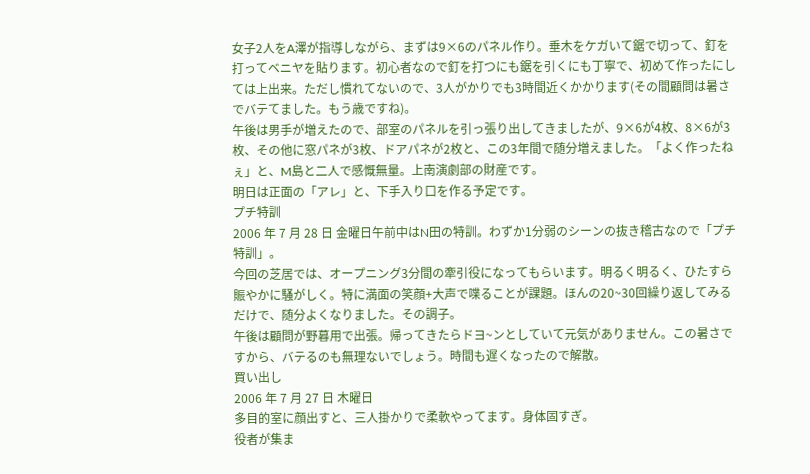女子2人をA澤が指導しながら、まずは9×6のパネル作り。垂木をケガいて鋸で切って、釘を打ってベニヤを貼ります。初心者なので釘を打つにも鋸を引くにも丁寧で、初めて作ったにしては上出来。ただし慣れてないので、3人がかりでも3時間近くかかります(その間顧問は暑さでバテてました。もう歳ですね)。
午後は男手が増えたので、部室のパネルを引っ張り出してきましたが、9×6が4枚、8×6が3枚、その他に窓パネが3枚、ドアパネが2枚と、この3年間で随分増えました。「よく作ったねぇ」と、M島と二人で感慨無量。上南演劇部の財産です。
明日は正面の「アレ」と、下手入り口を作る予定です。
プチ特訓
2006 年 7 月 28 日 金曜日午前中はN田の特訓。わずか1分弱のシーンの抜き稽古なので「プチ特訓」。
今回の芝居では、オープニング3分間の牽引役になってもらいます。明るく明るく、ひたすら賑やかに騒がしく。特に満面の笑顔+大声で喋ることが課題。ほんの20~30回繰り返してみるだけで、随分よくなりました。その調子。
午後は顧問が野暮用で出張。帰ってきたらドヨ~ンとしていて元気がありません。この暑さですから、バテるのも無理ないでしょう。時間も遅くなったので解散。
買い出し
2006 年 7 月 27 日 木曜日
多目的室に顔出すと、三人掛かりで柔軟やってます。身体固すぎ。
役者が集ま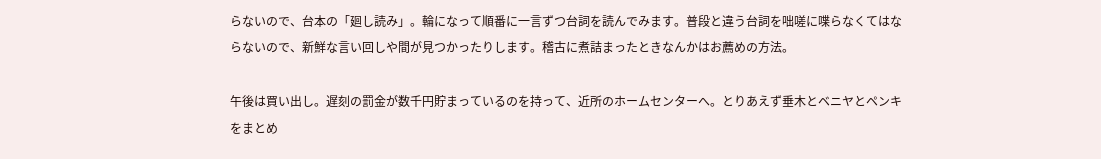らないので、台本の「廻し読み」。輪になって順番に一言ずつ台詞を読んでみます。普段と違う台詞を咄嗟に喋らなくてはならないので、新鮮な言い回しや間が見つかったりします。稽古に煮詰まったときなんかはお薦めの方法。

午後は買い出し。遅刻の罰金が数千円貯まっているのを持って、近所のホームセンターへ。とりあえず垂木とベニヤとペンキをまとめ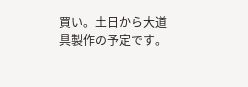買い。土日から大道具製作の予定です。